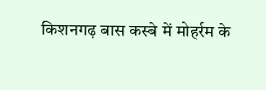किशनगढ़ बास कस्बे में मोहर्रम के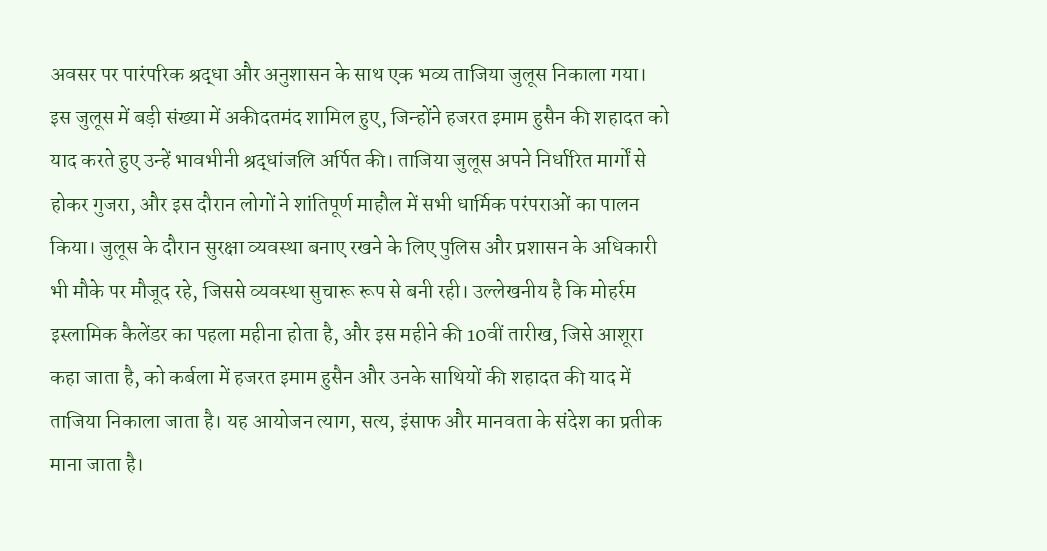अवसर पर पारंपरिक श्रद्धा और अनुशासन के साथ एक भव्य ताजिया जुलूस निकाला गया। इस जुलूस में बड़ी संख्या में अकीदतमंद शामिल हुए, जिन्होंने हजरत इमाम हुसैन की शहादत को याद करते हुए उन्हें भावभीनी श्रद्धांजलि अर्पित की। ताजिया जुलूस अपने निर्धारित मार्गों से होकर गुजरा, और इस दौरान लोगों ने शांतिपूर्ण माहौल में सभी धार्मिक परंपराओं का पालन किया। जुलूस के दौरान सुरक्षा व्यवस्था बनाए रखने के लिए पुलिस और प्रशासन के अधिकारी भी मौके पर मौजूद रहे, जिससे व्यवस्था सुचारू रूप से बनी रही। उल्लेखनीय है कि मोहर्रम इस्लामिक कैलेंडर का पहला महीना होता है, और इस महीने की 10वीं तारीख, जिसे आशूरा कहा जाता है, को कर्बला में हजरत इमाम हुसैन और उनके साथियों की शहादत की याद में ताजिया निकाला जाता है। यह आयोजन त्याग, सत्य, इंसाफ और मानवता के संदेश का प्रतीक माना जाता है।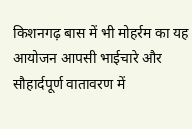किशनगढ़ बास में भी मोहर्रम का यह आयोजन आपसी भाईचारे और सौहार्दपूर्ण वातावरण में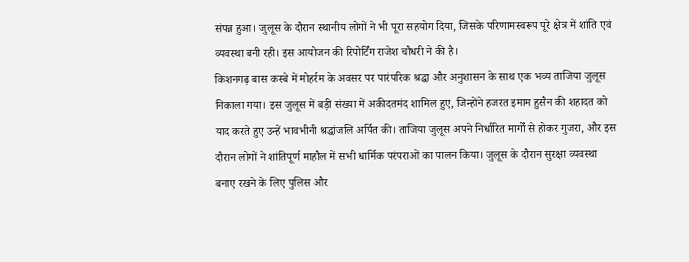संपन्न हुआ। जुलूस के दौरान स्थानीय लोगों ने भी पूरा सहयोग दिया, जिसके परिणामस्वरूप पूरे क्षेत्र में शांति एवं व्यवस्था बनी रही। इस आयोजन की रिपोर्टिंग राजेश चौधरी ने की है।
किशनगढ़ बास कस्बे में मोहर्रम के अवसर पर पारंपरिक श्रद्धा और अनुशासन के साथ एक भव्य ताजिया जुलूस निकाला गया। इस जुलूस में बड़ी संख्या में अकीदतमंद शामिल हुए, जिन्होंने हजरत इमाम हुसैन की शहादत को याद करते हुए उन्हें भावभीनी श्रद्धांजलि अर्पित की। ताजिया जुलूस अपने निर्धारित मार्गों से होकर गुजरा, और इस दौरान लोगों ने शांतिपूर्ण माहौल में सभी धार्मिक परंपराओं का पालन किया। जुलूस के दौरान सुरक्षा व्यवस्था बनाए रखने के लिए पुलिस और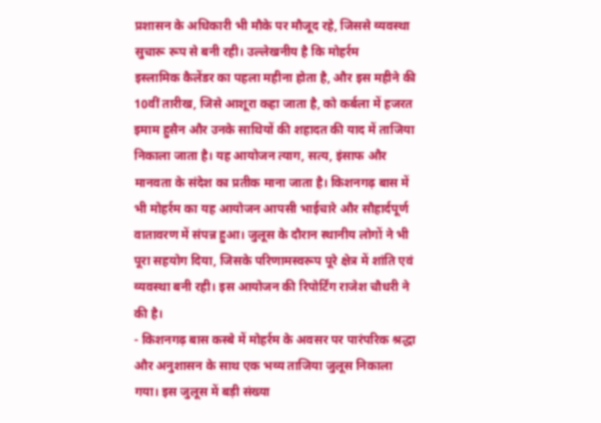प्रशासन के अधिकारी भी मौके पर मौजूद रहे, जिससे व्यवस्था सुचारू रूप से बनी रही। उल्लेखनीय है कि मोहर्रम
इस्लामिक कैलेंडर का पहला महीना होता है, और इस महीने की 10वीं तारीख, जिसे आशूरा कहा जाता है, को कर्बला में हजरत इमाम हुसैन और उनके साथियों की शहादत की याद में ताजिया निकाला जाता है। यह आयोजन त्याग, सत्य, इंसाफ और मानवता के संदेश का प्रतीक माना जाता है। किशनगढ़ बास में भी मोहर्रम का यह आयोजन आपसी भाईचारे और सौहार्दपूर्ण वातावरण में संपन्न हुआ। जुलूस के दौरान स्थानीय लोगों ने भी पूरा सहयोग दिया, जिसके परिणामस्वरूप पूरे क्षेत्र में शांति एवं व्यवस्था बनी रही। इस आयोजन की रिपोर्टिंग राजेश चौधरी ने की है।
- किशनगढ़ बास कस्बे में मोहर्रम के अवसर पर पारंपरिक श्रद्धा और अनुशासन के साथ एक भव्य ताजिया जुलूस निकाला गया। इस जुलूस में बड़ी संख्या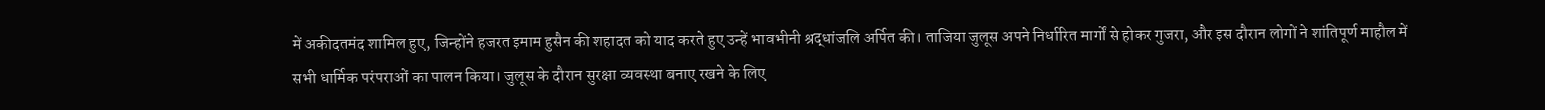में अकीदतमंद शामिल हुए, जिन्होंने हजरत इमाम हुसैन की शहादत को याद करते हुए उन्हें भावभीनी श्रद्धांजलि अर्पित की। ताजिया जुलूस अपने निर्धारित मार्गों से होकर गुजरा, और इस दौरान लोगों ने शांतिपूर्ण माहौल में सभी धार्मिक परंपराओं का पालन किया। जुलूस के दौरान सुरक्षा व्यवस्था बनाए रखने के लिए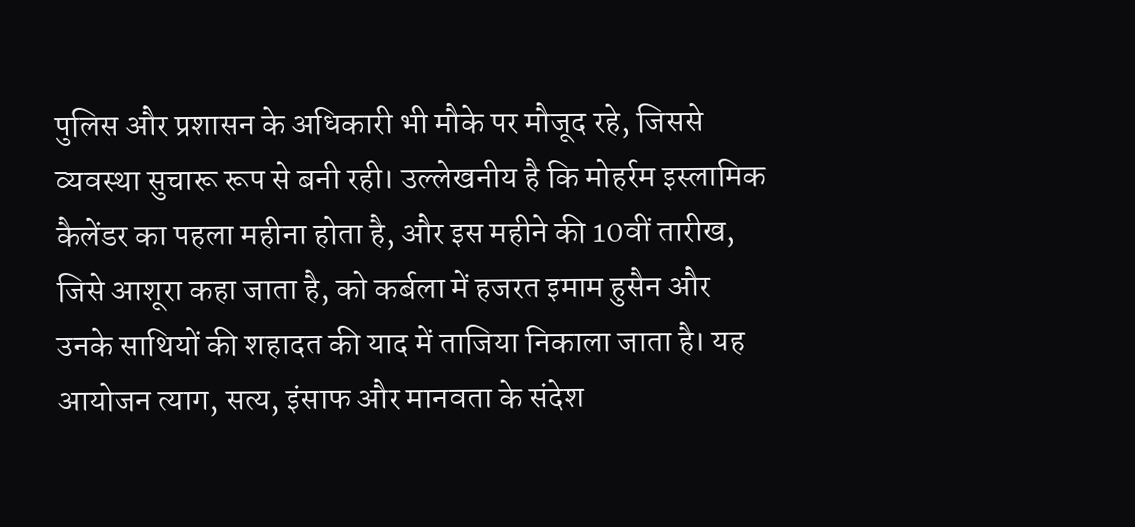पुलिस और प्रशासन के अधिकारी भी मौके पर मौजूद रहे, जिससे व्यवस्था सुचारू रूप से बनी रही। उल्लेखनीय है कि मोहर्रम इस्लामिक कैलेंडर का पहला महीना होता है, और इस महीने की 10वीं तारीख, जिसे आशूरा कहा जाता है, को कर्बला में हजरत इमाम हुसैन और उनके साथियों की शहादत की याद में ताजिया निकाला जाता है। यह आयोजन त्याग, सत्य, इंसाफ और मानवता के संदेश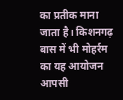का प्रतीक माना जाता है। किशनगढ़ बास में भी मोहर्रम का यह आयोजन आपसी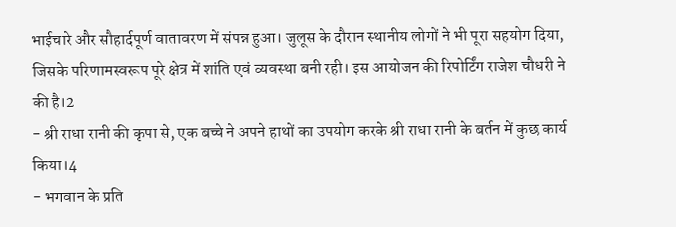भाईचारे और सौहार्दपूर्ण वातावरण में संपन्न हुआ। जुलूस के दौरान स्थानीय लोगों ने भी पूरा सहयोग दिया, जिसके परिणामस्वरूप पूरे क्षेत्र में शांति एवं व्यवस्था बनी रही। इस आयोजन की रिपोर्टिंग राजेश चौधरी ने की है।2
- श्री राधा रानी की कृपा से, एक बच्चे ने अपने हाथों का उपयोग करके श्री राधा रानी के बर्तन में कुछ कार्य किया।4
- भगवान के प्रति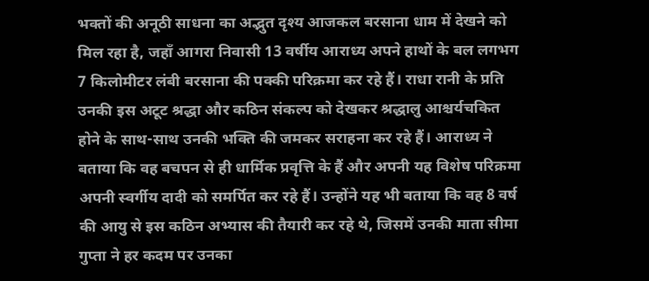भक्तों की अनूठी साधना का अद्भुत दृश्य आजकल बरसाना धाम में देखने को मिल रहा है, जहाँ आगरा निवासी 13 वर्षीय आराध्य अपने हाथों के बल लगभग 7 किलोमीटर लंबी बरसाना की पक्की परिक्रमा कर रहे हैं। राधा रानी के प्रति उनकी इस अटूट श्रद्धा और कठिन संकल्प को देखकर श्रद्धालु आश्चर्यचकित होने के साथ-साथ उनकी भक्ति की जमकर सराहना कर रहे हैं। आराध्य ने बताया कि वह बचपन से ही धार्मिक प्रवृत्ति के हैं और अपनी यह विशेष परिक्रमा अपनी स्वर्गीय दादी को समर्पित कर रहे हैं। उन्होंने यह भी बताया कि वह 8 वर्ष की आयु से इस कठिन अभ्यास की तैयारी कर रहे थे, जिसमें उनकी माता सीमा गुप्ता ने हर कदम पर उनका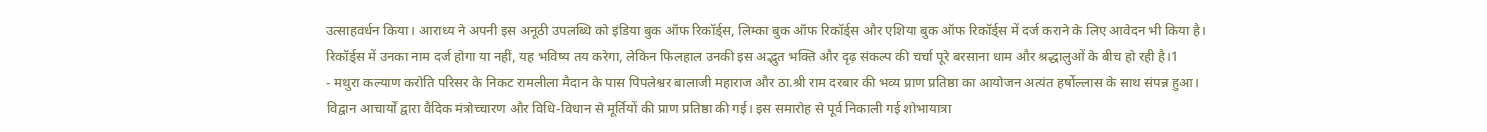उत्साहवर्धन किया। आराध्य ने अपनी इस अनूठी उपलब्धि को इंडिया बुक ऑफ रिकॉर्ड्स, लिम्का बुक ऑफ रिकॉर्ड्स और एशिया बुक ऑफ रिकॉर्ड्स में दर्ज कराने के लिए आवेदन भी किया है। रिकॉर्ड्स में उनका नाम दर्ज होगा या नहीं, यह भविष्य तय करेगा, लेकिन फिलहाल उनकी इस अद्भुत भक्ति और दृढ़ संकल्प की चर्चा पूरे बरसाना धाम और श्रद्धालुओं के बीच हो रही है।1
- मथुरा कल्याण करोति परिसर के निकट रामलीला मैदान के पास पिपलेश्वर बालाजी महाराज और ठा.श्री राम दरबार की भव्य प्राण प्रतिष्ठा का आयोजन अत्यंत हर्षोल्लास के साथ संपन्न हुआ। विद्वान आचार्यों द्वारा वैदिक मंत्रोच्चारण और विधि-विधान से मूर्तियों की प्राण प्रतिष्ठा की गई। इस समारोह से पूर्व निकाली गई शोभायात्रा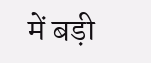में बड़ी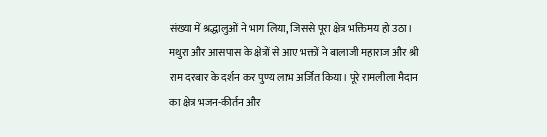संख्या में श्रद्धालुओं ने भाग लिया, जिससे पूरा क्षेत्र भक्तिमय हो उठा। मथुरा और आसपास के क्षेत्रों से आए भक्तों ने बालाजी महाराज और श्री राम दरबार के दर्शन कर पुण्य लाभ अर्जित किया। पूरे रामलीला मैदान का क्षेत्र भजन-कीर्तन और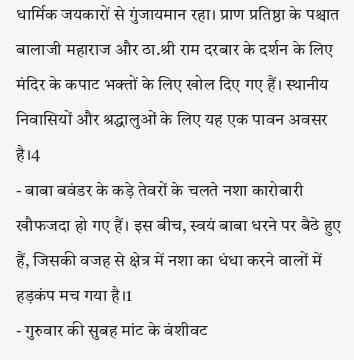धार्मिक जयकारों से गुंजायमान रहा। प्राण प्रतिष्ठा के पश्चात बालाजी महाराज और ठा.श्री राम दरबार के दर्शन के लिए मंदिर के कपाट भक्तों के लिए खोल दिए गए हैं। स्थानीय निवासियों और श्रद्धालुओं के लिए यह एक पावन अवसर है।4
- बाबा बवंडर के कड़े तेवरों के चलते नशा कारोबारी खौफजदा हो गए हैं। इस बीच, स्वयं बाबा धरने पर बैठे हुए हैं, जिसकी वजह से क्षेत्र में नशा का धंधा करने वालों में हड़कंप मच गया है।1
- गुरुवार की सुबह मांट के वंशीवट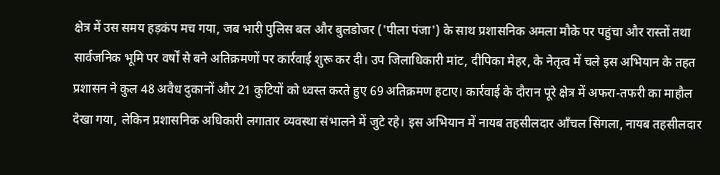क्षेत्र में उस समय हड़कंप मच गया, जब भारी पुलिस बल और बुलडोजर ('पीला पंजा') के साथ प्रशासनिक अमला मौके पर पहुंचा और रास्तों तथा सार्वजनिक भूमि पर वर्षों से बने अतिक्रमणों पर कार्रवाई शुरू कर दी। उप जिलाधिकारी मांट, दीपिका मेहर, के नेतृत्व में चले इस अभियान के तहत प्रशासन ने कुल 48 अवैध दुकानों और 21 कुटियों को ध्वस्त करते हुए 69 अतिक्रमण हटाए। कार्रवाई के दौरान पूरे क्षेत्र में अफरा-तफरी का माहौल देखा गया, लेकिन प्रशासनिक अधिकारी लगातार व्यवस्था संभालने में जुटे रहे। इस अभियान में नायब तहसीलदार आँचल सिंगला, नायब तहसीलदार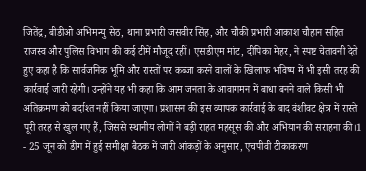जितेंद्र, बीडीओ अभिमन्यु सेठ, थाना प्रभारी जसवीर सिंह, और चौकी प्रभारी आकाश चौहान सहित राजस्व और पुलिस विभाग की कई टीमें मौजूद रहीं। एसडीएम मांट, दीपिका मेहर, ने स्पष्ट चेतावनी देते हुए कहा है कि सार्वजनिक भूमि और रास्तों पर कब्जा करने वालों के खिलाफ भविष्य में भी इसी तरह की कार्रवाई जारी रहेगी। उन्होंने यह भी कहा कि आम जनता के आवागमन में बाधा बनने वाले किसी भी अतिक्रमण को बर्दाश्त नहीं किया जाएगा। प्रशासन की इस व्यापक कार्रवाई के बाद वंशीवट क्षेत्र में रास्ते पूरी तरह से खुल गए हैं, जिससे स्थानीय लोगों ने बड़ी राहत महसूस की और अभियान की सराहना की।1
- 25 जून को डीग में हुई समीक्षा बैठक में जारी आंकड़ों के अनुसार, एचपीवी टीकाकरण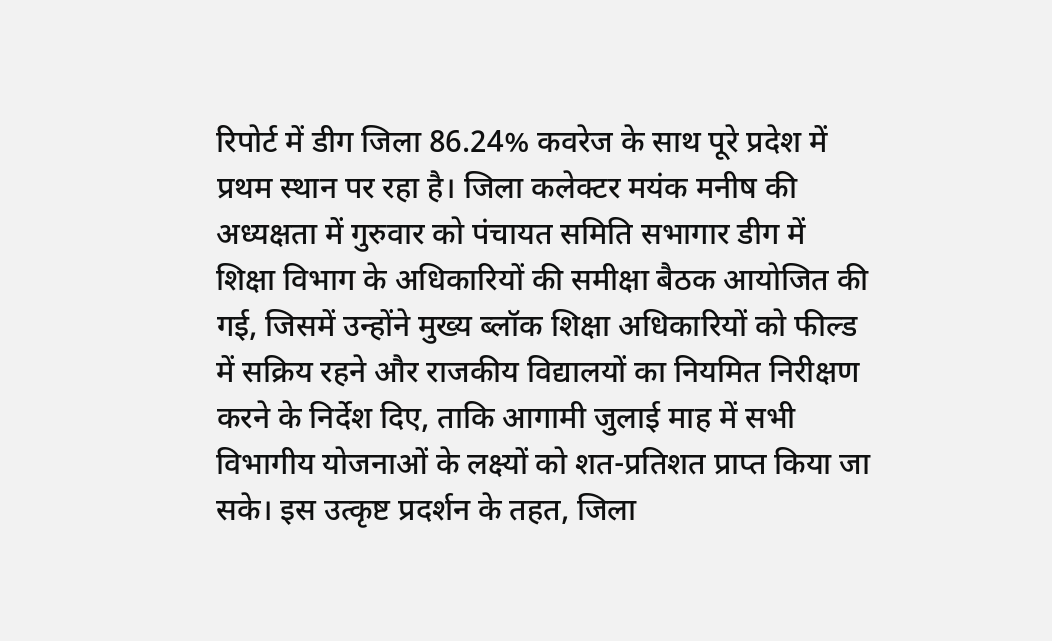रिपोर्ट में डीग जिला 86.24% कवरेज के साथ पूरे प्रदेश में प्रथम स्थान पर रहा है। जिला कलेक्टर मयंक मनीष की अध्यक्षता में गुरुवार को पंचायत समिति सभागार डीग में शिक्षा विभाग के अधिकारियों की समीक्षा बैठक आयोजित की गई, जिसमें उन्होंने मुख्य ब्लॉक शिक्षा अधिकारियों को फील्ड में सक्रिय रहने और राजकीय विद्यालयों का नियमित निरीक्षण करने के निर्देश दिए, ताकि आगामी जुलाई माह में सभी विभागीय योजनाओं के लक्ष्यों को शत-प्रतिशत प्राप्त किया जा सके। इस उत्कृष्ट प्रदर्शन के तहत, जिला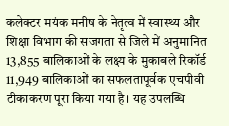कलेक्टर मयंक मनीष के नेतृत्व में स्वास्थ्य और शिक्षा विभाग की सजगता से जिले में अनुमानित 13,855 बालिकाओं के लक्ष्य के मुकाबले रिकॉर्ड 11,949 बालिकाओं का सफलतापूर्वक एचपीवी टीकाकरण पूरा किया गया है। यह उपलब्धि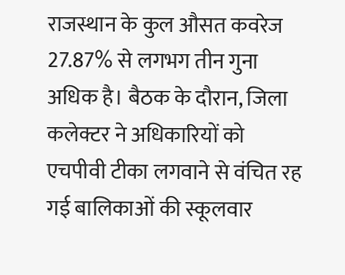राजस्थान के कुल औसत कवरेज 27.87% से लगभग तीन गुना अधिक है। बैठक के दौरान, जिला कलेक्टर ने अधिकारियों को एचपीवी टीका लगवाने से वंचित रह गई बालिकाओं की स्कूलवार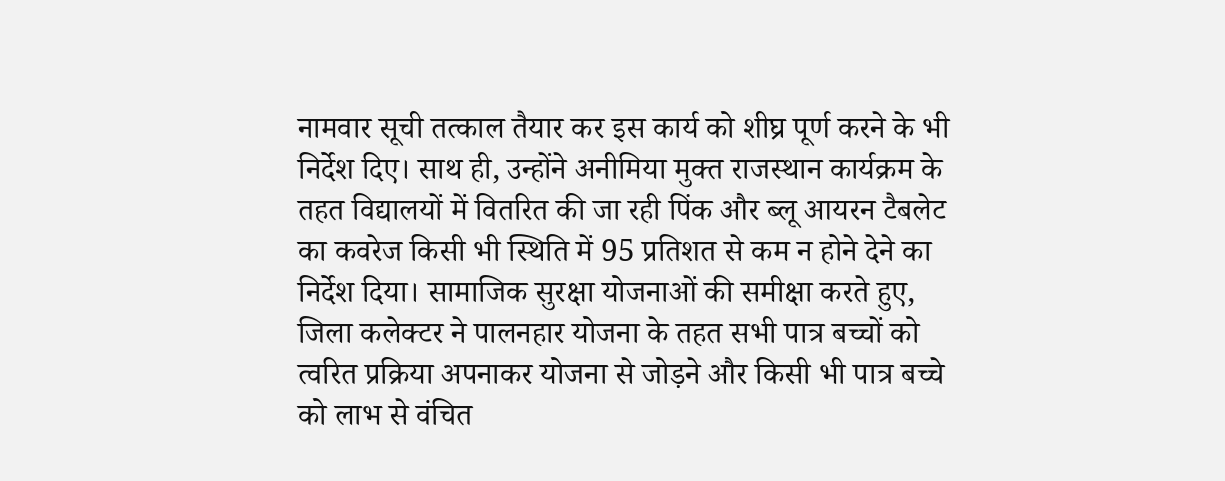नामवार सूची तत्काल तैयार कर इस कार्य को शीघ्र पूर्ण करने के भी निर्देश दिए। साथ ही, उन्होंने अनीमिया मुक्त राजस्थान कार्यक्रम के तहत विद्यालयों में वितरित की जा रही पिंक और ब्लू आयरन टैबलेट का कवरेज किसी भी स्थिति में 95 प्रतिशत से कम न होने देने का निर्देश दिया। सामाजिक सुरक्षा योजनाओं की समीक्षा करते हुए, जिला कलेक्टर ने पालनहार योजना के तहत सभी पात्र बच्चों को त्वरित प्रक्रिया अपनाकर योजना से जोड़ने और किसी भी पात्र बच्चे को लाभ से वंचित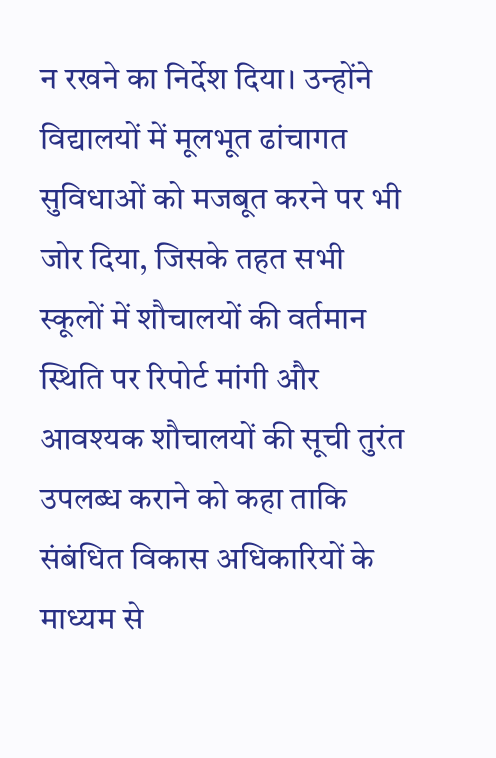न रखने का निर्देश दिया। उन्होंने विद्यालयों में मूलभूत ढांचागत सुविधाओं को मजबूत करने पर भी जोर दिया, जिसके तहत सभी स्कूलों में शौचालयों की वर्तमान स्थिति पर रिपोर्ट मांगी और आवश्यक शौचालयों की सूची तुरंत उपलब्ध कराने को कहा ताकि संबंधित विकास अधिकारियों के माध्यम से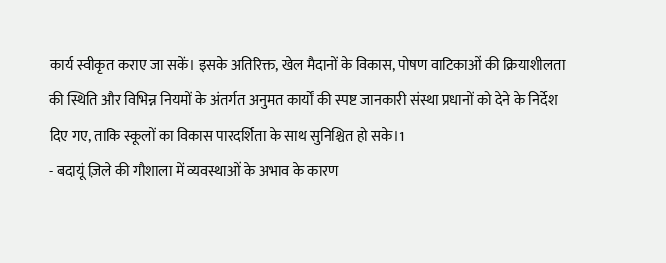कार्य स्वीकृत कराए जा सकें। इसके अतिरिक्त, खेल मैदानों के विकास, पोषण वाटिकाओं की क्रियाशीलता की स्थिति और विभिन्न नियमों के अंतर्गत अनुमत कार्यों की स्पष्ट जानकारी संस्था प्रधानों को देने के निर्देश दिए गए, ताकि स्कूलों का विकास पारदर्शिता के साथ सुनिश्चित हो सके।1
- बदायूं ज़िले की गौशाला में व्यवस्थाओं के अभाव के कारण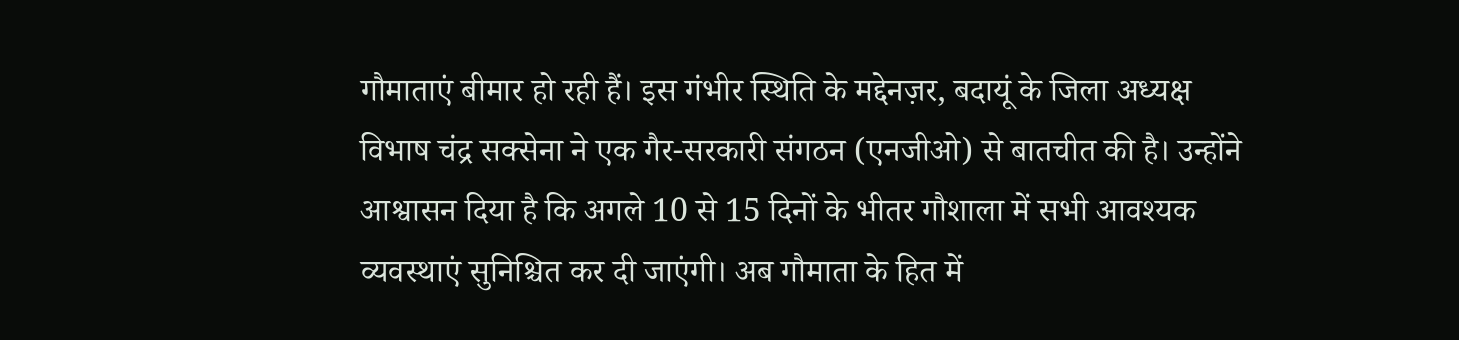गौमाताएं बीमार हो रही हैं। इस गंभीर स्थिति के मद्देनज़र, बदायूं के जिला अध्यक्ष विभाष चंद्र सक्सेना ने एक गैर-सरकारी संगठन (एनजीओ) से बातचीत की है। उन्होंने आश्वासन दिया है कि अगले 10 से 15 दिनों के भीतर गौशाला में सभी आवश्यक व्यवस्थाएं सुनिश्चित कर दी जाएंगी। अब गौमाता के हित में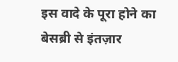इस वादे के पूरा होने का बेसब्री से इंतज़ार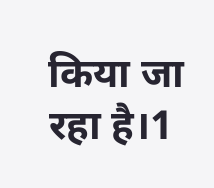किया जा रहा है।1